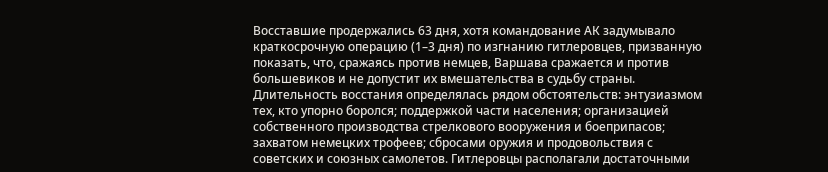Восставшие продержались 63 дня, хотя командование АК задумывало краткосрочную операцию (1–3 дня) по изгнанию гитлеровцев, призванную показать, что, сражаясь против немцев, Варшава сражается и против большевиков и не допустит их вмешательства в судьбу страны. Длительность восстания определялась рядом обстоятельств: энтузиазмом тех, кто упорно боролся; поддержкой части населения; организацией собственного производства стрелкового вооружения и боеприпасов; захватом немецких трофеев; сбросами оружия и продовольствия с советских и союзных самолетов. Гитлеровцы располагали достаточными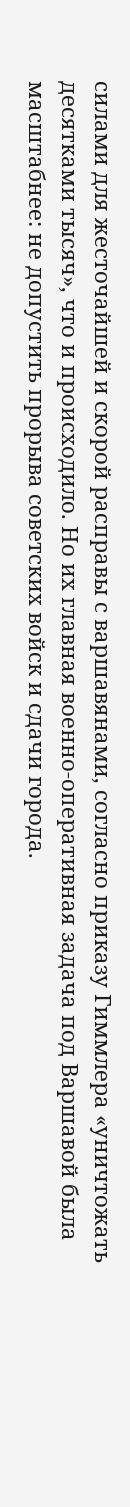силами для жесточайшей и скорой расправы с варшавянами, согласно приказу Гиммлера «уничтожать десятками тысяч», что и происходило. Но их главная военно-оперативная задача под Варшавой была масштабнее: не допустить прорыва советских войск и сдачи города.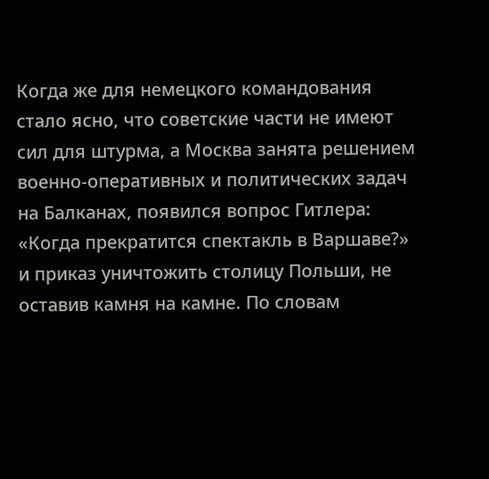Когда же для немецкого командования стало ясно, что советские части не имеют сил для штурма, а Москва занята решением военно-оперативных и политических задач на Балканах, появился вопрос Гитлера: «Когда прекратится спектакль в Варшаве?» и приказ уничтожить столицу Польши, не оставив камня на камне. По словам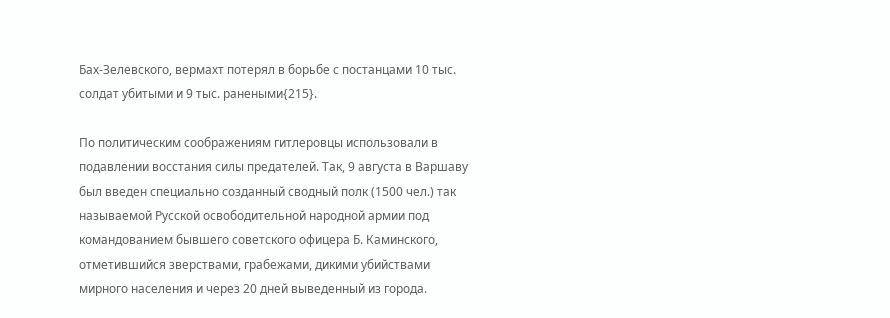Бах-Зелевского, вермахт потерял в борьбе с постанцами 10 тыс. солдат убитыми и 9 тыс. ранеными{215}.

По политическим соображениям гитлеровцы использовали в подавлении восстания силы предателей. Так, 9 августа в Варшаву был введен специально созданный сводный полк (1500 чел.) так называемой Русской освободительной народной армии под командованием бывшего советского офицера Б. Каминского, отметившийся зверствами, грабежами, дикими убийствами мирного населения и через 20 дней выведенный из города.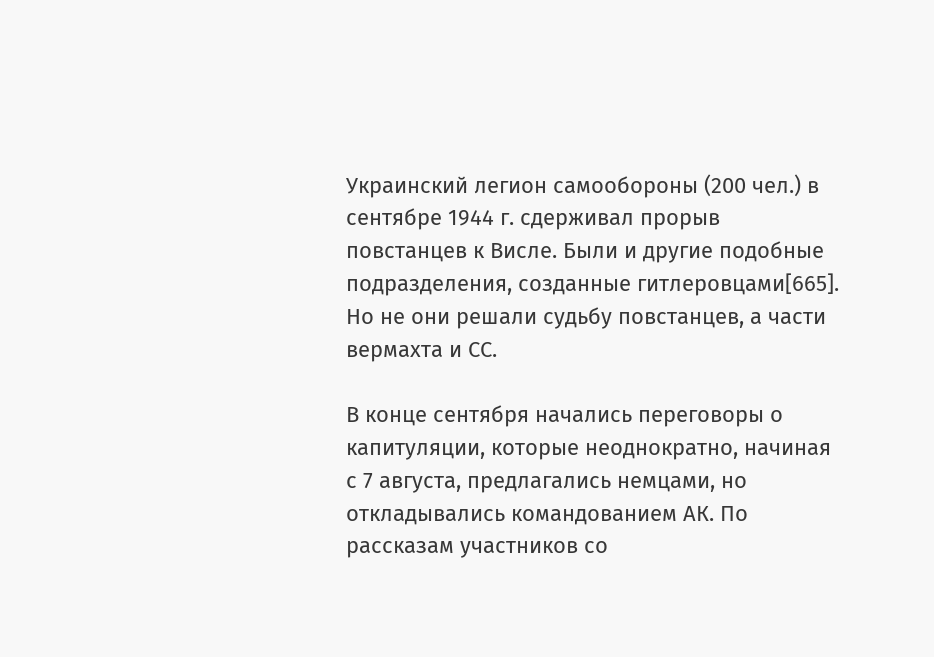Украинский легион самообороны (200 чел.) в сентябре 1944 г. сдерживал прорыв повстанцев к Висле. Были и другие подобные подразделения, созданные гитлеровцами[665]. Но не они решали судьбу повстанцев, а части вермахта и СС.

В конце сентября начались переговоры о капитуляции, которые неоднократно, начиная с 7 августа, предлагались немцами, но откладывались командованием АК. По рассказам участников со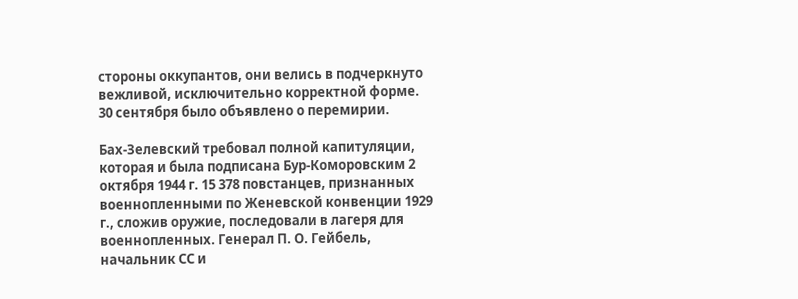стороны оккупантов, они велись в подчеркнуто вежливой, исключительно корректной форме. 30 сентября было объявлено о перемирии.

Бах-Зелевский требовал полной капитуляции, которая и была подписана Бур-Коморовским 2 октября 1944 г. 15 378 повстанцев, признанных военнопленными по Женевской конвенции 1929 г., сложив оружие, последовали в лагеря для военнопленных. Генерал П. О. Гейбель, начальник СС и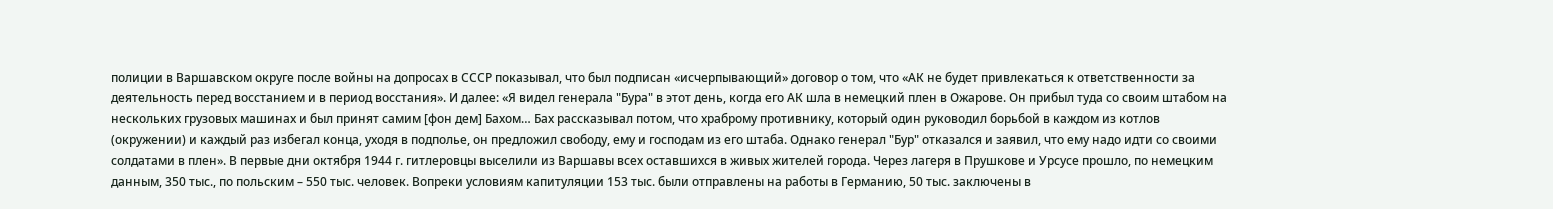полиции в Варшавском округе после войны на допросах в СССР показывал, что был подписан «исчерпывающий» договор о том, что «АК не будет привлекаться к ответственности за деятельность перед восстанием и в период восстания». И далее: «Я видел генерала "Бура" в этот день, когда его АК шла в немецкий плен в Ожарове. Он прибыл туда со своим штабом на нескольких грузовых машинах и был принят самим [фон дем] Бахом… Бах рассказывал потом, что храброму противнику, который один руководил борьбой в каждом из котлов (окружении) и каждый раз избегал конца, уходя в подполье, он предложил свободу, ему и господам из его штаба. Однако генерал "Бур" отказался и заявил, что ему надо идти со своими солдатами в плен». В первые дни октября 1944 г. гитлеровцы выселили из Варшавы всех оставшихся в живых жителей города. Через лагеря в Прушкове и Урсусе прошло, по немецким данным, 350 тыс., по польским – 550 тыс. человек. Вопреки условиям капитуляции 153 тыс. были отправлены на работы в Германию, 50 тыс. заключены в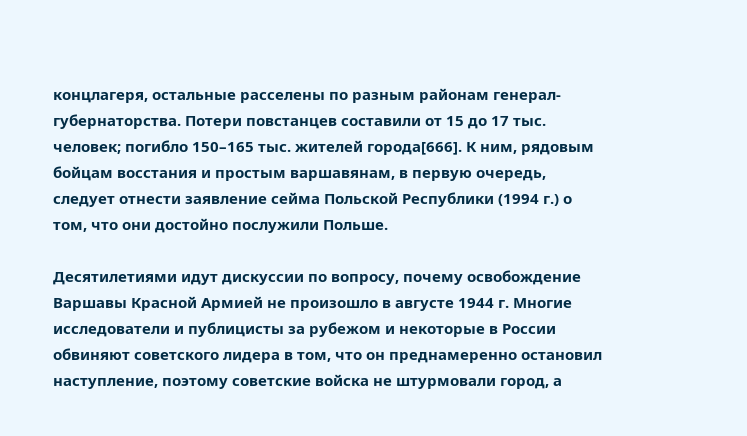концлагеря, остальные расселены по разным районам генерал-губернаторства. Потери повстанцев составили от 15 до 17 тыс. человек; погибло 150–165 тыс. жителей города[666]. К ним, рядовым бойцам восстания и простым варшавянам, в первую очередь, следует отнести заявление сейма Польской Республики (1994 г.) о том, что они достойно послужили Польше.

Десятилетиями идут дискуссии по вопросу, почему освобождение Варшавы Красной Армией не произошло в августе 1944 г. Многие исследователи и публицисты за рубежом и некоторые в России обвиняют советского лидера в том, что он преднамеренно остановил наступление, поэтому советские войска не штурмовали город, а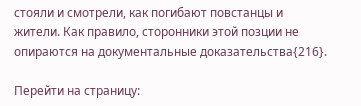стояли и смотрели, как погибают повстанцы и жители. Как правило, сторонники этой позции не опираются на документальные доказательства{216}.

Перейти на страницу: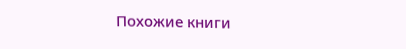Похожие книги